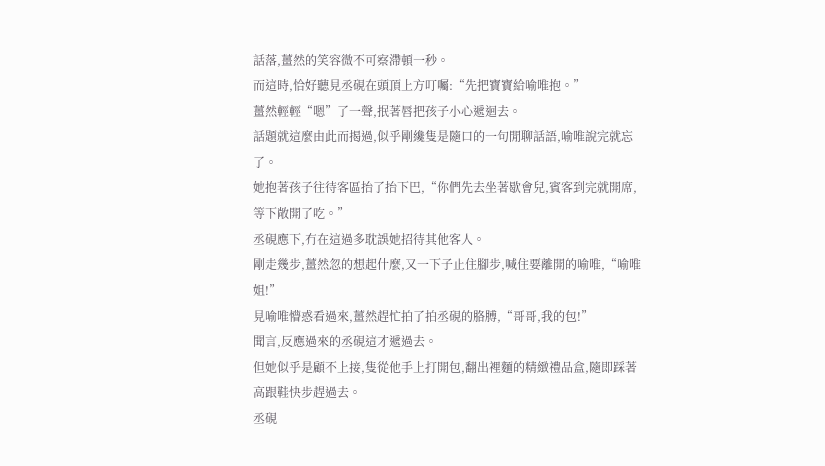話落,薑然的笑容微不可察滯頓一秒。
而這時,恰好聽見丞硯在頭頂上方叮囑:“先把寶寶給喻唯抱。”
薑然輕輕“嗯”了一聲,抿著唇把孩子小心遞迴去。
話題就這麼由此而揭過,似乎剛纔隻是隨口的一句閒聊話語,喻唯說完就忘了。
她抱著孩子往待客區抬了抬下巴,“你們先去坐著歇會兒,賓客到完就開席,等下敞開了吃。”
丞硯應下,冇在這過多耽誤她招待其他客人。
剛走幾步,薑然忽的想起什麼,又一下子止住腳步,喊住要離開的喻唯,“喻唯姐!”
見喻唯懵惑看過來,薑然趕忙拍了拍丞硯的胳膊,“哥哥,我的包!”
聞言,反應過來的丞硯這才遞過去。
但她似乎是顧不上接,隻從他手上打開包,翻出裡麵的精緻禮品盒,隨即踩著高跟鞋快步趕過去。
丞硯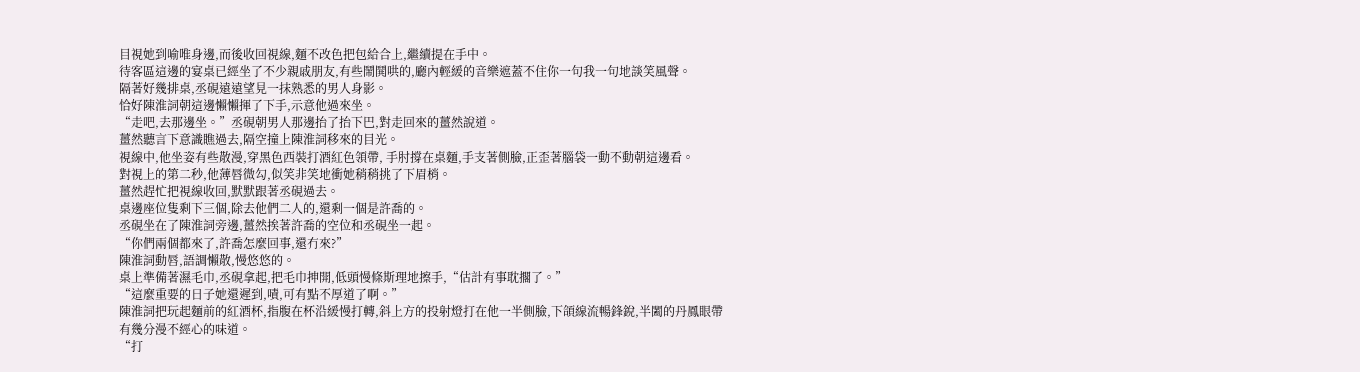目視她到喻唯身邊,而後收回視線,麵不改色把包給合上,繼續提在手中。
待客區這邊的宴桌已經坐了不少親戚朋友,有些鬧鬨哄的,廳內輕緩的音樂遮蓋不住你一句我一句地談笑風聲。
隔著好幾排桌,丞硯遠遠望見一抹熟悉的男人身影。
恰好陳淮詞朝這邊懶懶揮了下手,示意他過來坐。
“走吧,去那邊坐。”丞硯朝男人那邊抬了抬下巴,對走回來的薑然說道。
薑然聽言下意識瞧過去,隔空撞上陳淮詞移來的目光。
視線中,他坐姿有些散漫,穿黑色西裝打酒紅色領帶, 手肘撐在桌麵,手支著側臉,正歪著腦袋一動不動朝這邊看。
對視上的第二秒,他薄唇微勾,似笑非笑地衝她稍稍挑了下眉梢。
薑然趕忙把視線收回,默默跟著丞硯過去。
桌邊座位隻剩下三個,除去他們二人的,還剩一個是許喬的。
丞硯坐在了陳淮詞旁邊,薑然挨著許喬的空位和丞硯坐一起。
“你們兩個都來了,許喬怎麼回事,還冇來?”
陳淮詞動唇,語調懶散,慢悠悠的。
桌上準備著濕毛巾,丞硯拿起,把毛巾抻開,低頭慢條斯理地擦手,“估計有事耽擱了。”
“這麼重要的日子她還遲到,嘖,可有點不厚道了啊。”
陳淮詞把玩起麵前的紅酒杯,指腹在杯沿緩慢打轉,斜上方的投射燈打在他一半側臉,下頜線流暢鋒銳,半闔的丹鳳眼帶有幾分漫不經心的味道。
“打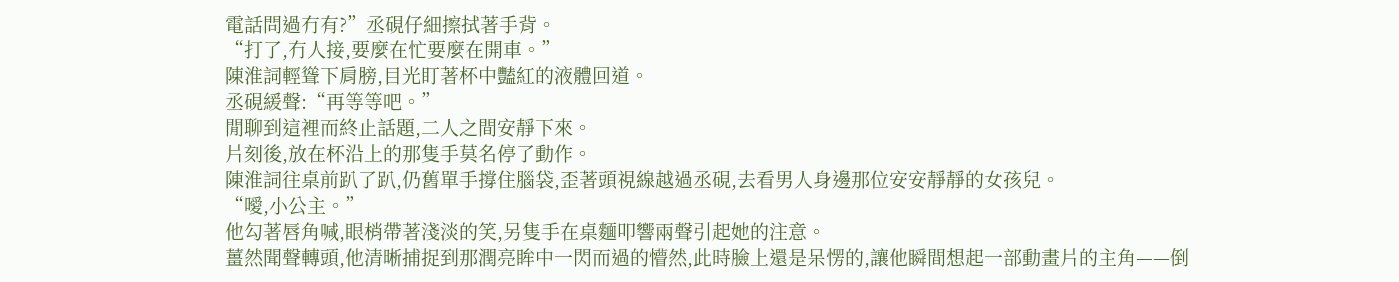電話問過冇有?”丞硯仔細擦拭著手背。
“打了,冇人接,要麼在忙要麼在開車。”
陳淮詞輕聳下肩膀,目光盯著杯中豔紅的液體回道。
丞硯緩聲:“再等等吧。”
閒聊到這裡而終止話題,二人之間安靜下來。
片刻後,放在杯沿上的那隻手莫名停了動作。
陳淮詞往桌前趴了趴,仍舊單手撐住腦袋,歪著頭視線越過丞硯,去看男人身邊那位安安靜靜的女孩兒。
“噯,小公主。”
他勾著唇角喊,眼梢帶著淺淡的笑,另隻手在桌麵叩響兩聲引起她的注意。
薑然聞聲轉頭,他清晰捕捉到那潤亮眸中一閃而過的懵然,此時臉上還是呆愣的,讓他瞬間想起一部動畫片的主角——倒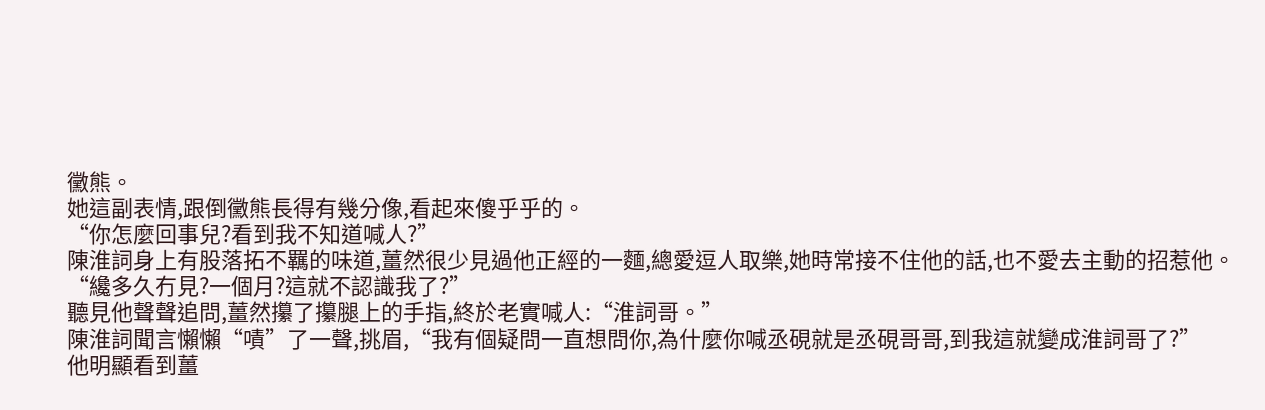黴熊。
她這副表情,跟倒黴熊長得有幾分像,看起來傻乎乎的。
“你怎麼回事兒?看到我不知道喊人?”
陳淮詞身上有股落拓不羈的味道,薑然很少見過他正經的一麵,總愛逗人取樂,她時常接不住他的話,也不愛去主動的招惹他。
“纔多久冇見?一個月?這就不認識我了?”
聽見他聲聲追問,薑然攥了攥腿上的手指,終於老實喊人:“淮詞哥。”
陳淮詞聞言懶懶“嘖”了一聲,挑眉,“我有個疑問一直想問你,為什麼你喊丞硯就是丞硯哥哥,到我這就變成淮詞哥了?”
他明顯看到薑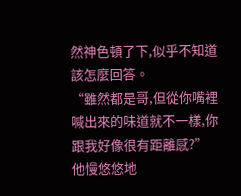然神色頓了下,似乎不知道該怎麼回答。
“雖然都是哥,但從你嘴裡喊出來的味道就不一樣,你跟我好像很有距離感?”
他慢悠悠地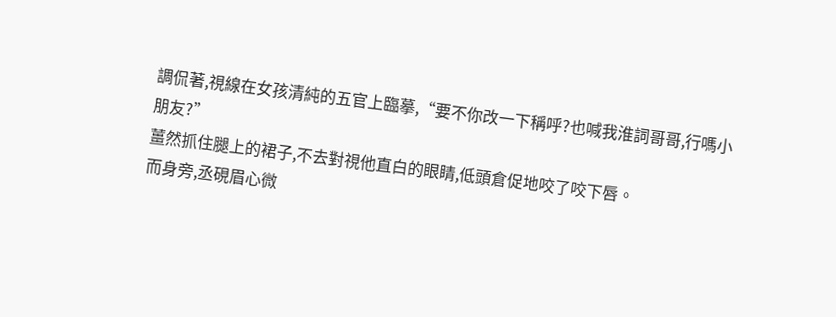調侃著,視線在女孩清純的五官上臨摹,“要不你改一下稱呼?也喊我淮詞哥哥,行嗎小朋友?”
薑然抓住腿上的裙子,不去對視他直白的眼睛,低頭倉促地咬了咬下唇。
而身旁,丞硯眉心微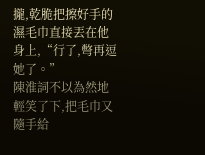攏,乾脆把擦好手的濕毛巾直接丟在他身上,“行了,彆再逗她了。”
陳淮詞不以為然地輕笑了下,把毛巾又隨手給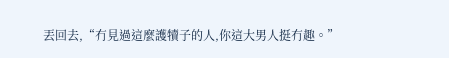丟回去,“冇見過這麼護犢子的人,你這大男人挺冇趣。”